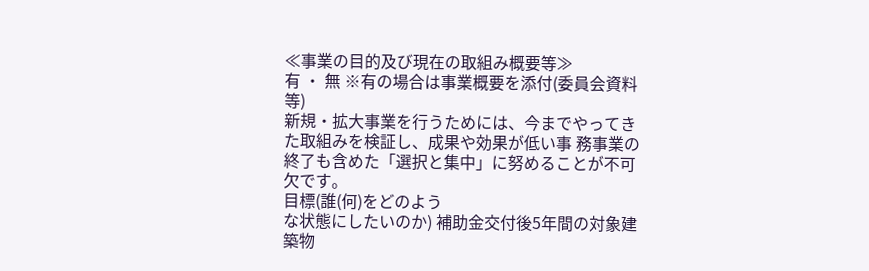≪事業の目的及び現在の取組み概要等≫
有 ・ 無 ※有の場合は事業概要を添付(委員会資料等)
新規・拡大事業を行うためには、今までやってきた取組みを検証し、成果や効果が低い事 務事業の終了も含めた「選択と集中」に努めることが不可欠です。
目標(誰(何)をどのよう
な状態にしたいのか) 補助金交付後5年間の対象建築物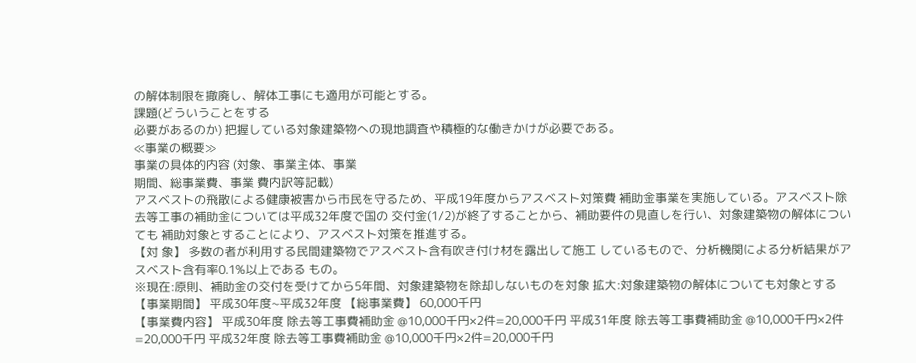の解体制限を撤廃し、解体工事にも適用が可能とする。
課題(どういうことをする
必要があるのか) 把握している対象建築物への現地調査や積極的な働きかけが必要である。
≪事業の概要≫
事業の具体的内容 (対象、事業主体、事業
期間、総事業費、事業 費内訳等記載)
アスベストの飛散による健康被害から市民を守るため、平成19年度からアスベスト対策費 補助金事業を実施している。アスベスト除去等工事の補助金については平成32年度で国の 交付金(1/2)が終了することから、補助要件の見直しを行い、対象建築物の解体についても 補助対象とすることにより、アスベスト対策を推進する。
【対 象】 多数の者が利用する民間建築物でアスベスト含有吹き付け材を露出して施工 しているもので、分析機関による分析結果がアスベスト含有率0.1%以上である もの。
※現在:原則、補助金の交付を受けてから5年間、対象建築物を除却しないものを対象 拡大:対象建築物の解体についても対象とする
【事業期間】 平成30年度~平成32年度 【総事業費】 60,000千円
【事業費内容】 平成30年度 除去等工事費補助金 @10,000千円×2件=20,000千円 平成31年度 除去等工事費補助金 @10,000千円×2件=20,000千円 平成32年度 除去等工事費補助金 @10,000千円×2件=20,000千円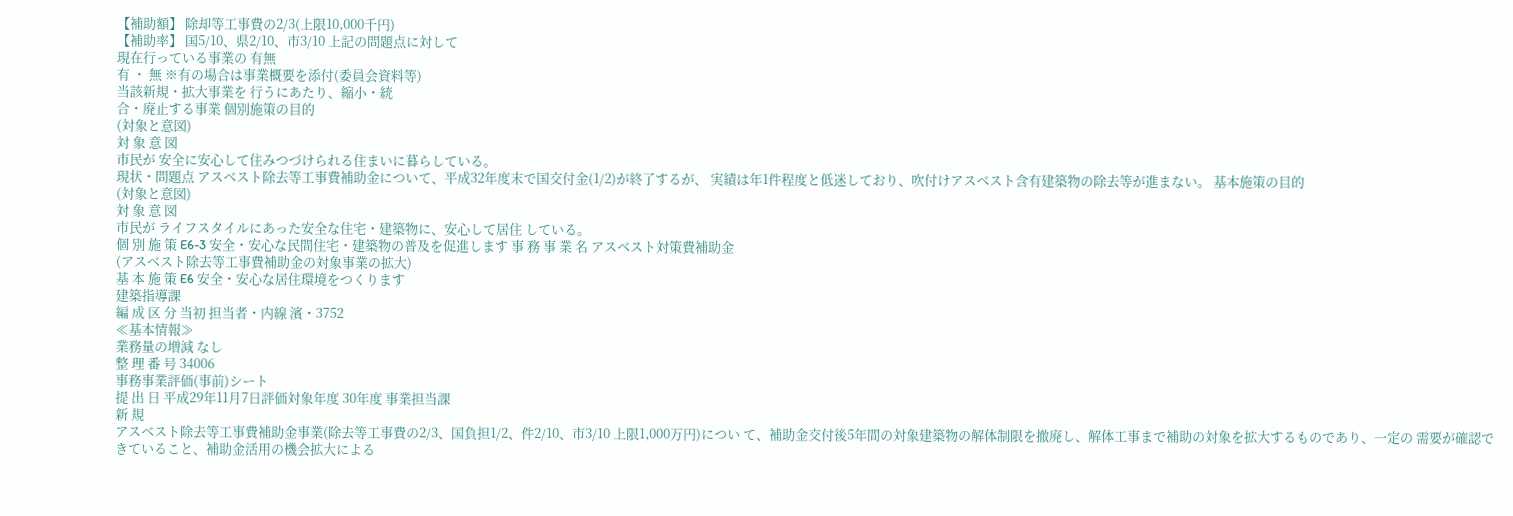【補助額】 除却等工事費の2/3(上限10,000千円)
【補助率】 国5/10、県2/10、市3/10 上記の問題点に対して
現在行っている事業の 有無
有 ・ 無 ※有の場合は事業概要を添付(委員会資料等)
当該新規・拡大事業を 行うにあたり、縮小・統
合・廃止する事業 個別施策の目的
(対象と意図)
対 象 意 図
市民が 安全に安心して住みつづけられる住まいに暮らしている。
現状・問題点 アスベスト除去等工事費補助金について、平成32年度末で国交付金(1/2)が終了するが、 実績は年1件程度と低迷しており、吹付けアスベスト含有建築物の除去等が進まない。 基本施策の目的
(対象と意図)
対 象 意 図
市民が ライフスタイルにあった安全な住宅・建築物に、安心して居住 している。
個 別 施 策 E6-3 安全・安心な民間住宅・建築物の普及を促進します 事 務 事 業 名 アスベスト対策費補助金
(アスベスト除去等工事費補助金の対象事業の拡大)
基 本 施 策 E6 安全・安心な居住環境をつくります
建築指導課
編 成 区 分 当初 担当者・内線 濱・3752
≪基本情報≫
業務量の増減 なし
整 理 番 号 34006
事務事業評価(事前)シート
提 出 日 平成29年11月7日評価対象年度 30年度 事業担当課
新 規
アスベスト除去等工事費補助金事業(除去等工事費の2/3、国負担1/2、件2/10、市3/10 上限1,000万円)につい て、補助金交付後5年間の対象建築物の解体制限を撤廃し、解体工事まで補助の対象を拡大するものであり、一定の 需要が確認できていること、補助金活用の機会拡大による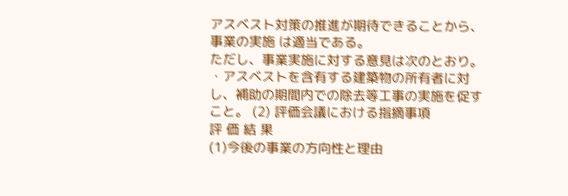アスベスト対策の推進が期待できることから、事業の実施 は適当である。
ただし、事業実施に対する意見は次のとおり。
・アスベストを含有する建築物の所有者に対し、補助の期間内での除去等工事の実施を促すこと。 (2) 評価会議における指摘事項
評 価 結 果
(1)今後の事業の方向性と理由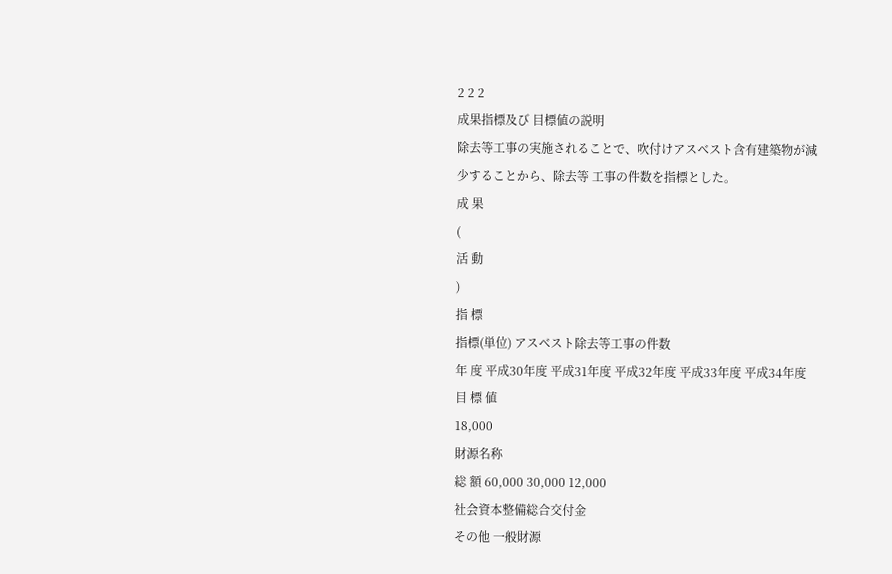2 2 2
成果指標及び 目標値の説明
除去等工事の実施されることで、吹付けアスベスト含有建築物が減少することから、除去等 工事の件数を指標とした。
成 果
(
活 動
)
指 標
指標(単位) アスベスト除去等工事の件数
年 度 平成30年度 平成31年度 平成32年度 平成33年度 平成34年度 目 標 値
18,000
財源名称
総 額 60,000 30,000 12,000
社会資本整備総合交付金
その他 一般財源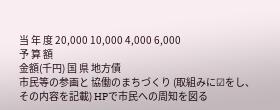当 年 度 20,000 10,000 4,000 6,000
予 算 額
金額(千円) 国 県 地方債
市民等の参画と 協働のまちづくり (取組みに☑をし、
その内容を記載) HPで市民への周知を図る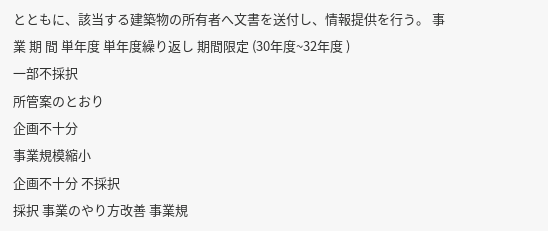とともに、該当する建築物の所有者へ文書を送付し、情報提供を行う。 事 業 期 間 単年度 単年度繰り返し 期間限定 (30年度~32年度 )
一部不採択
所管案のとおり
企画不十分
事業規模縮小
企画不十分 不採択
採択 事業のやり方改善 事業規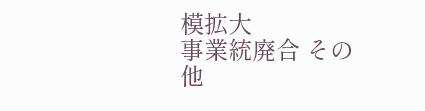模拡大
事業統廃合 その他